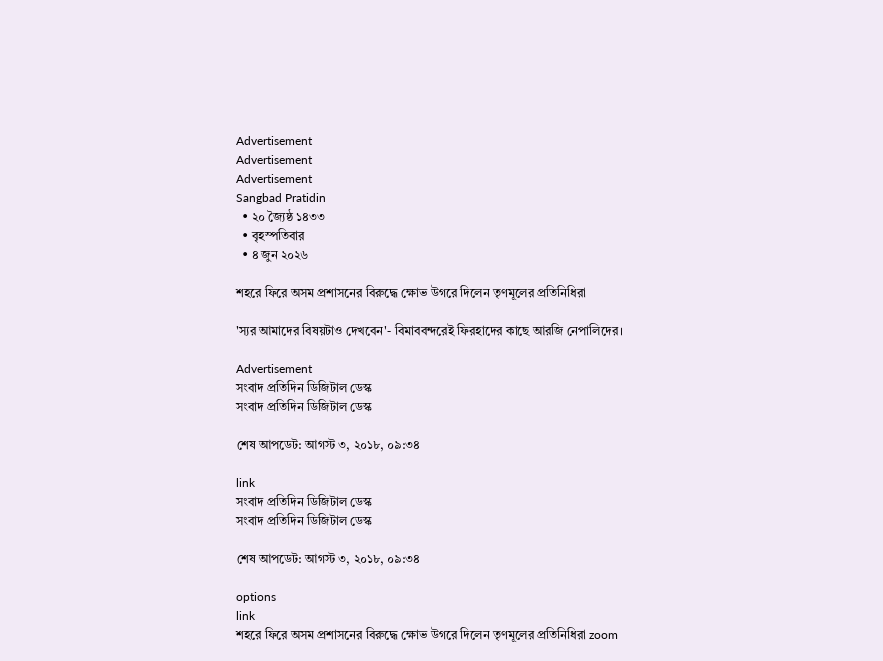Advertisement
Advertisement
Advertisement
Sangbad Pratidin
  • ২০ জ্যৈষ্ঠ ১৪৩৩
  • বৃহস্পতিবার
  • ৪ জুন ২০২৬

শহরে ফিরে অসম প্রশাসনের বিরুদ্ধে ক্ষোভ উগরে দিলেন তৃণমূলের প্রতিনিধিরা

'স্যর আমাদের বিষয়টাও দেখবেন'- বিমাববন্দরেই ফিরহাদের কাছে আরজি নেপালিদের।

Advertisement
সংবাদ প্রতিদিন ডিজিটাল ডেস্ক
সংবাদ প্রতিদিন ডিজিটাল ডেস্ক

শেষ আপডেট: আগস্ট ৩, ২০১৮, ০৯:৩৪

link
সংবাদ প্রতিদিন ডিজিটাল ডেস্ক
সংবাদ প্রতিদিন ডিজিটাল ডেস্ক

শেষ আপডেট: আগস্ট ৩, ২০১৮, ০৯:৩৪

options
link
শহরে ফিরে অসম প্রশাসনের বিরুদ্ধে ক্ষোভ উগরে দিলেন তৃণমূলের প্রতিনিধিরা zoom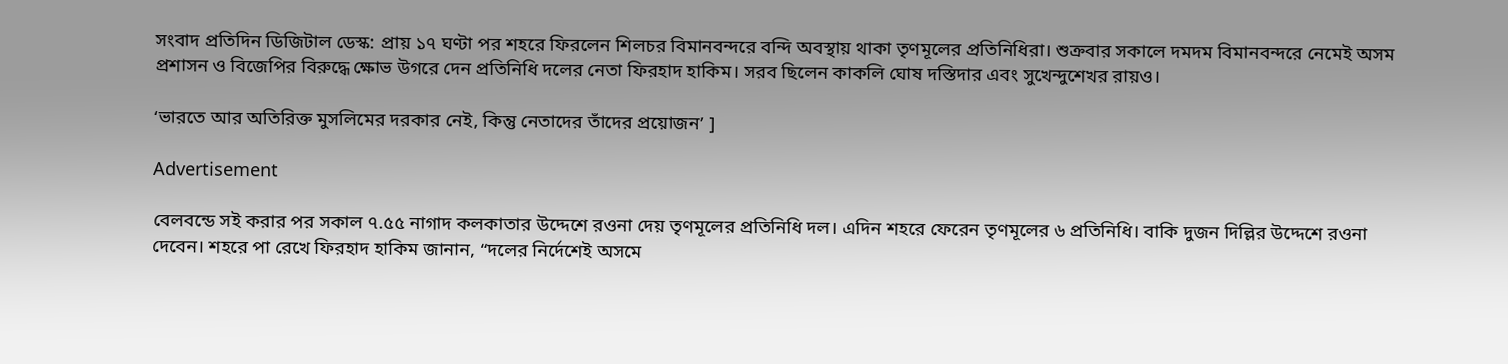সংবাদ প্রতিদিন ডিজিটাল ডেস্ক: প্রায় ১৭ ঘণ্টা পর শহরে ফিরলেন শিলচর বিমানবন্দরে বন্দি অবস্থায় থাকা তৃণমূলের প্রতিনিধিরা। শুক্রবার সকালে দমদম বিমানবন্দরে নেমেই অসম প্রশাসন ও বিজেপির বিরুদ্ধে ক্ষোভ উগরে দেন প্রতিনিধি দলের নেতা ফিরহাদ হাকিম। সরব ছিলেন কাকলি ঘোষ দস্তিদার এবং সুখেন্দুশেখর রায়ও।

‘ভারতে আর অতিরিক্ত মুসলিমের দরকার নেই, কিন্তু নেতাদের তাঁদের প্রয়োজন’ ]

Advertisement

বেলবন্ডে সই করার পর সকাল ৭.৫৫ নাগাদ কলকাতার উদ্দেশে রওনা দেয় তৃণমূলের প্রতিনিধি দল। এদিন শহরে ফেরেন তৃণমূলের ৬ প্রতিনিধি। বাকি দুজন দিল্লির উদ্দেশে রওনা দেবেন। শহরে পা রেখে ফিরহাদ হাকিম জানান, “দলের নির্দেশেই অসমে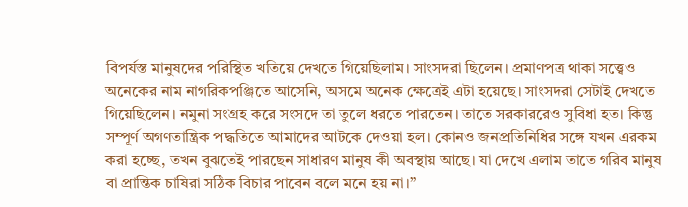বিপর্যস্ত মানুষদের পরিস্থিত খতিয়ে দেখতে গিয়েছিলাম। সাংসদরা ছিলেন। প্রমাণপত্র থাকা সত্ত্বেও অনেকের নাম নাগরিকপঞ্জিতে আসেনি, অসমে অনেক ক্ষেত্রেই এটা হয়েছে। সাংসদরা সেটাই দেখতে গিয়েছিলেন। নমুনা সংগ্রহ করে সংসদে তা তুলে ধরতে পারতেন। তাতে সরকাররেও সুবিধা হত। কিন্তু সম্পূর্ণ অগণতান্ত্রিক পদ্ধতিতে আমাদের আটকে দেওয়া হল। কোনও জনপ্রতিনিধির সঙ্গে যখন এরকম করা হচ্ছে, তখন বুঝতেই পারছেন সাধারণ মানুষ কী অবস্থায় আছে। যা দেখে এলাম তাতে গরিব মানুষ বা প্রান্তিক চাষিরা সঠিক বিচার পাবেন বলে মনে হয় না।”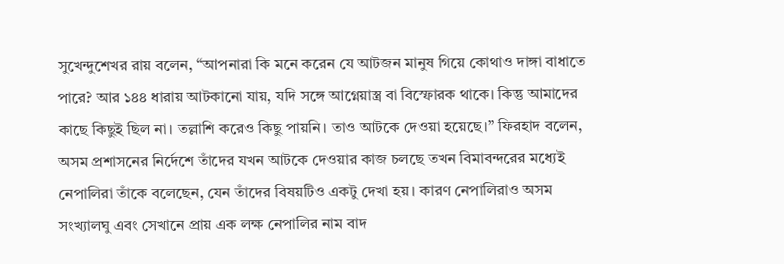সুখেন্দুশেখর রায় বলেন, “আপনারা কি মনে করেন যে আটজন মানুষ গিয়ে কোথাও দাঙ্গা বাধাতে পারে? আর ১৪৪ ধারায় আটকানো যায়, যদি সঙ্গে আগ্নেয়াস্ত্র বা বিস্ফোরক থাকে। কিন্তু আমাদের কাছে কিছুই ছিল না। তল্লাশি করেও কিছু পায়নি। তাও আটকে দেওয়া হয়েছে।” ফিরহাদ বলেন, অসম প্রশাসনের নির্দেশে তাঁদের যখন আটকে দেওয়ার কাজ চলছে তখন বিমাবন্দরের মধ্যেই নেপালিরা তাঁকে বলেছেন, যেন তাঁদের বিষয়টিও একটু দেখা হয়। কারণ নেপালিরাও অসম সংখ্যালঘু এবং সেখানে প্রায় এক লক্ষ নেপালির নাম বাদ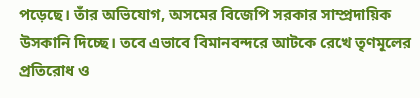পড়েছে। তাঁর অভিযোগ, অসমের বিজেপি সরকার সাম্প্রদায়িক উসকানি দিচ্ছে। তবে এভাবে বিমানবন্দরে আটকে রেখে তৃণমূলের প্রতিরোধ ও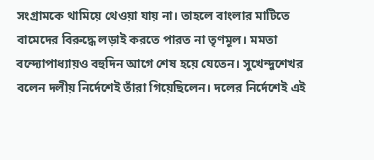সংগ্রামকে থামিয়ে থেওয়া যায় না। তাহলে বাংলার মাটিতে বামেদের বিরুদ্ধে লড়াই করতে পারত না তৃণমূল। মমতা বন্দ্যোপাধ্যায়ও বহুদিন আগে শেষ হয়ে যেতেন। সুখেন্দুশেখর বলেন দলীয় নির্দেশেই তাঁরা গিয়েছিলেন। দলের নির্দেশেই এই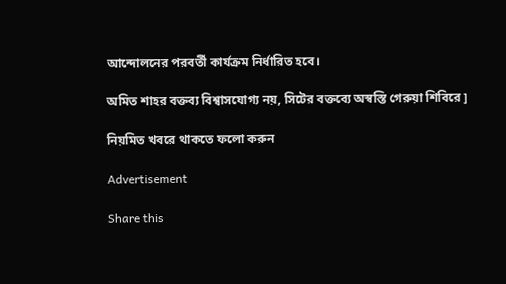আন্দোলনের পরবর্তী কার্যক্রম নির্ধারিত হবে।

অমিত শাহর বক্তব্য বিশ্বাসযোগ্য নয়, সিটের বক্তব্যে অস্বস্তি গেরুয়া শিবিরে ]

নিয়মিত খবরে থাকতে ফলো করুন

Advertisement

Share this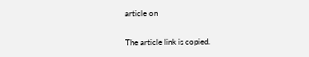article on

The article link is copied.